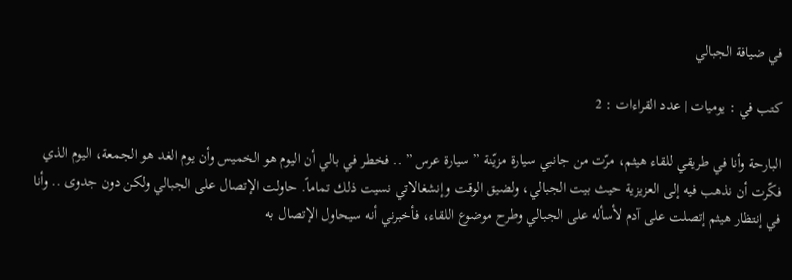في ضيافة الجبالي

كتب في : يوميات | عدد القراءات : 2

البارحة وأنا في طريقي للقاء هيثم، مرّت من جانبي سيارة مزيّنة ” سيارة عرس ” .. فخطر في بالي أن اليوم هو الخميس وأن يوم الغد هو الجمعة، اليوم الذي فكّرت أن نذهب فيه إلى العزيزية حيث بيت الجبالي، ولضيق الوقت وإنشغالاتي نسيت ذلك تماماً. حاولت الإتصال على الجبالي ولكن دون جدوى .. وأنا في إنتظار هيثم إتصلت على آدم لأسأله على الجبالي وطرح موضوع اللقاء، فأخبرني أنه سيحاول الإتصال به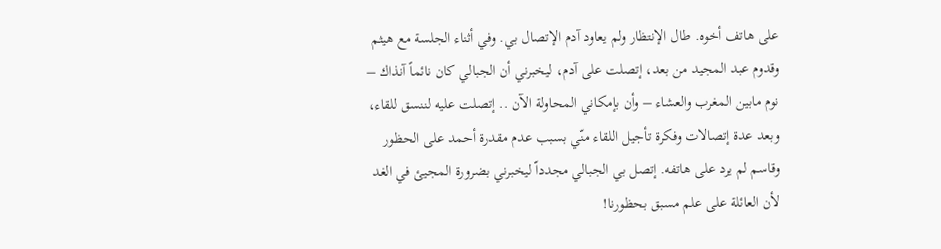على هاتف أخوه. طال الإنتظار ولم يعاود آدم الإتصال بي. وفي أثناء الجلسة مع هيثم وقدوم عبد المجيد من بعد، إتصلت على آدم، ليخبرني أن الجبالي كان نائماً آنذاك – نوم مابين المغرب والعشاء – وأن بإمكاني المحاولة الآن .. إتصلت عليه لننسق للقاء، وبعد عدة إتصالات وفكرة تأجيل اللقاء منّي بسبب عدم مقدرة أحمد على الحظور وقاسم لم يرد على هاتفه. إتصل بي الجبالي مجدداّ ليخبرني بضرورة المجيئ في الغد لأن العائلة على علم مسبق بحظورنا!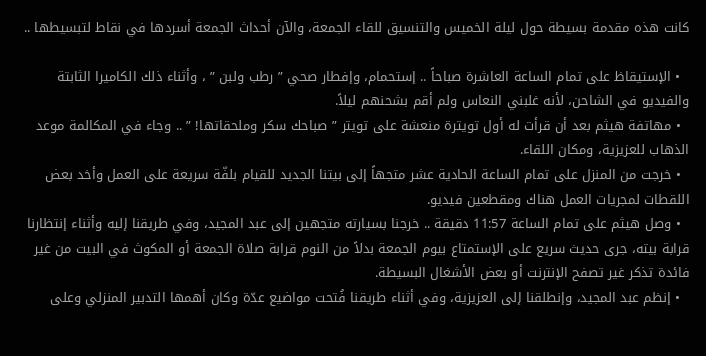كانت هذه مقدمة بسيطة حول ليلة الخميس والتنسيق للقاء الجمعة، والآن أحداث الجمعة أسردها في نقاط لتبسيطها ..

  • الإستيقاظ على تمام الساعة العاشرة صباحاً .. إستحمام، وإفطار صحي ” رطب ولبن ” ، وأثناء ذلك الكاميرا الثابتة والفيديو في الشاحن، لأنه غلبني النعاس ولم أقم بشحنهم ليلاً.
  • مهاتفة هيثم بعد أن قرأت له أول تويترة منعشة على تويتر ” صباحك سكر وملحقاتها! ” .. وجاء في المكالمة موعد الذهاب للعزيزية، ومكان اللقاء.
  • خرجت من المنزل على تمام الساعة الحادية عشر متجهاً إلى بيتنا الجديد للقيام بلفّة سريعة على العمل وأخد بعض اللقطات لمجريات العمل هناك ومقطعين فيديو.
  • وصل هيثم على تمام الساعة 11:57 دقيقة .. خرجنا بسيارته متجهين إلى عبد المجيد، وفي طريقنا إليه وأثناء إنتظارنا قرابة بيته، جرى حديث سريع على الإستمتاع بيوم الجمعة بدلاً من النوم قرابة صلاة الجمعة أو المكوث في البيت من غير فائدة تذكر غير تصفح الإنترنت أو بعض الأشغال البسيطة.
  • إنظم عبد المجيد، وإنطلقنا إلى العزيزية، وفي أثناء طريقنا فُتحت مواضيع عدّة وكان أهمها التدبير المنزلي وعلى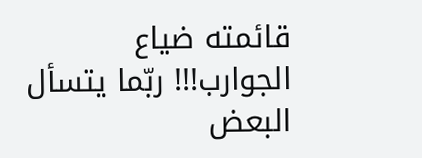قائمته ضياع الجوارب!!! ربّما يتسأل البعض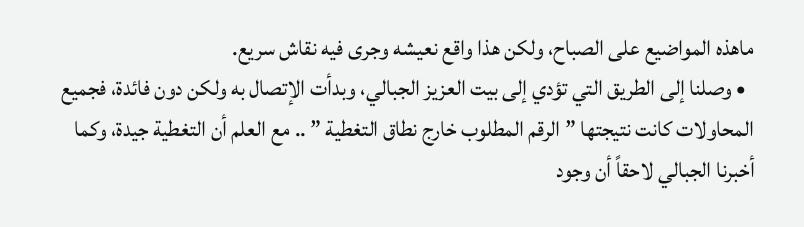ماهذه المواضيع على الصباح، ولكن هذا واقع نعيشه وجرى فيه نقاش سريع.
  • وصلنا إلى الطريق التي تؤدي إلى بيت العزيز الجبالي، وبدأت الإتصال به ولكن دون فائدة، فجميع المحاولات كانت نتيجتها ” الرقم المطلوب خارج نطاق التغطية ” .. مع العلم أن التغطية جيدة، وكما أخبرنا الجبالي لاحقاً أن وجود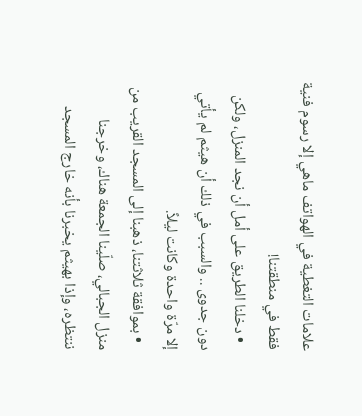علامات التغطية في الهواتف ماهي إلا رسوم فنية فقط في منطقتنا!
  • دخلنا الطريق على أمل أن نجد المنزل، ولكن دون جدوى .. والسبب في ذلك أن هيثم لم يأتي إلا مرّة واحدة وكانت ليلاً.
  • بموافقة ثلاثتنا، ذهبنا إلى المسجد القريب من منزل الجبالي، صلّينا الجمعة هناك، وخرجنا ننتظره، وإذا بهيثم يخبرنا بأنه خارج المسجد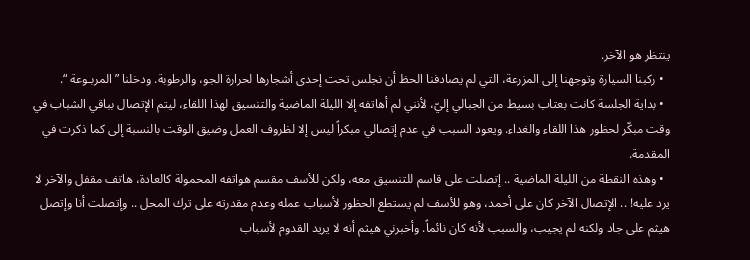ينتظر هو الآخر.
  • ركبنا السيارة وتوجهنا إلى المزرعة، التي لم يصادفنا الحظ أن نجلس تحت إحدى أشجارها لحرارة الجو، والرطوبة. ودخلنا ” المربـوعة “.
  • بداية الجلسة كانت بعتاب بسيط من الجبالي إليّ، لأنني لم أهاتفه إلا الليلة الماضية والتنسيق لهذا اللقاء، ليتم الإتصال بباقي الشباب في وقت مبكّر لحظور هذا اللقاء والغداء. ويعود السبب في عدم إتصالي مبكراً ليس إلا لظروف العمل وضيق الوقت بالنسبة إلى كما ذكرت في المقدمة.
  • وهذه النقطة من الليلة الماضية .. إتصلت على قاسم للتنسيق معه، ولكن للأسف مقسم هواتفه المحمولة كالعادة، هاتف مقفل والآخر لا يرد عليه! .. الإتصال الآخر كان على أحمد، وهو للأسف لم يستطع الحظور لأسباب عمله وعدم مقدرته على ترك المحل .. وإتصلت أنا وإتصل هيثم على جاد ولكنه لم يجيب، والسبب لأنه كان نائماً. وأخبرني هيثم أنه لا يريد القدوم لأسباب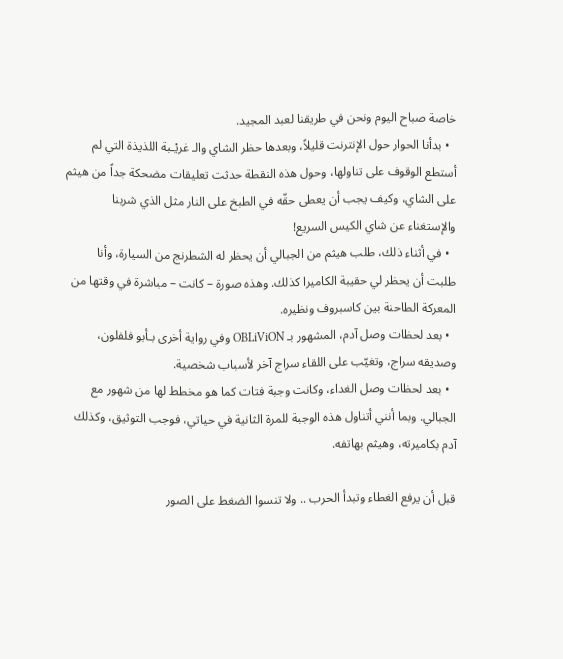خاصة صباح اليوم ونحن في طريقنا لعبد المجيد.
  • بدأنا الحوار حول الإنترنت قليلاً، وبعدها حظر الشاي والـ غريْـبة اللذيذة التي لم أستطع الوقوف على تناولها، وحول هذه النقطة حدثت تعليقات مضحكة جداً من هيثم على الشاي، وكيف يجب أن يعطى حقّه في الطبخ على النار مثل الذي شربنا والإستغناء عن شاي الكيس السريع!
  • في أثناء ذلك، طلب هيثم من الجبالي أن يحظر له الشطرنج من السيارة، وأنا طلبت أن يحظر لي حقيبة الكاميرا كذلك. وهذه صورة – كانت – مباشرة في وقتها من المعركة الطاحنة بين كاسبروف ونظيره.
  • بعد لحظات وصل آدم، المشهور بـ OBLiViON وفي رواية أخرى بـأبو فلفلون، وصديقه سراج، وتغيّب على اللقاء سراج آخر لأسباب شخصية.
  • بعد لحظات وصل الغداء، وكانت وجبة فتات كما هو مخطط لها من شهور مع الجبالي. وبما أنني أتناول هذه الوجبة للمرة الثانية في حياتي، فوجب التوثيق، وكذلك آدم بكاميرته، وهيثم بهاتفه.

قبل أن يرفع الغطاء وتبدأ الحرب .. ولا تنسوا الضغط على الصور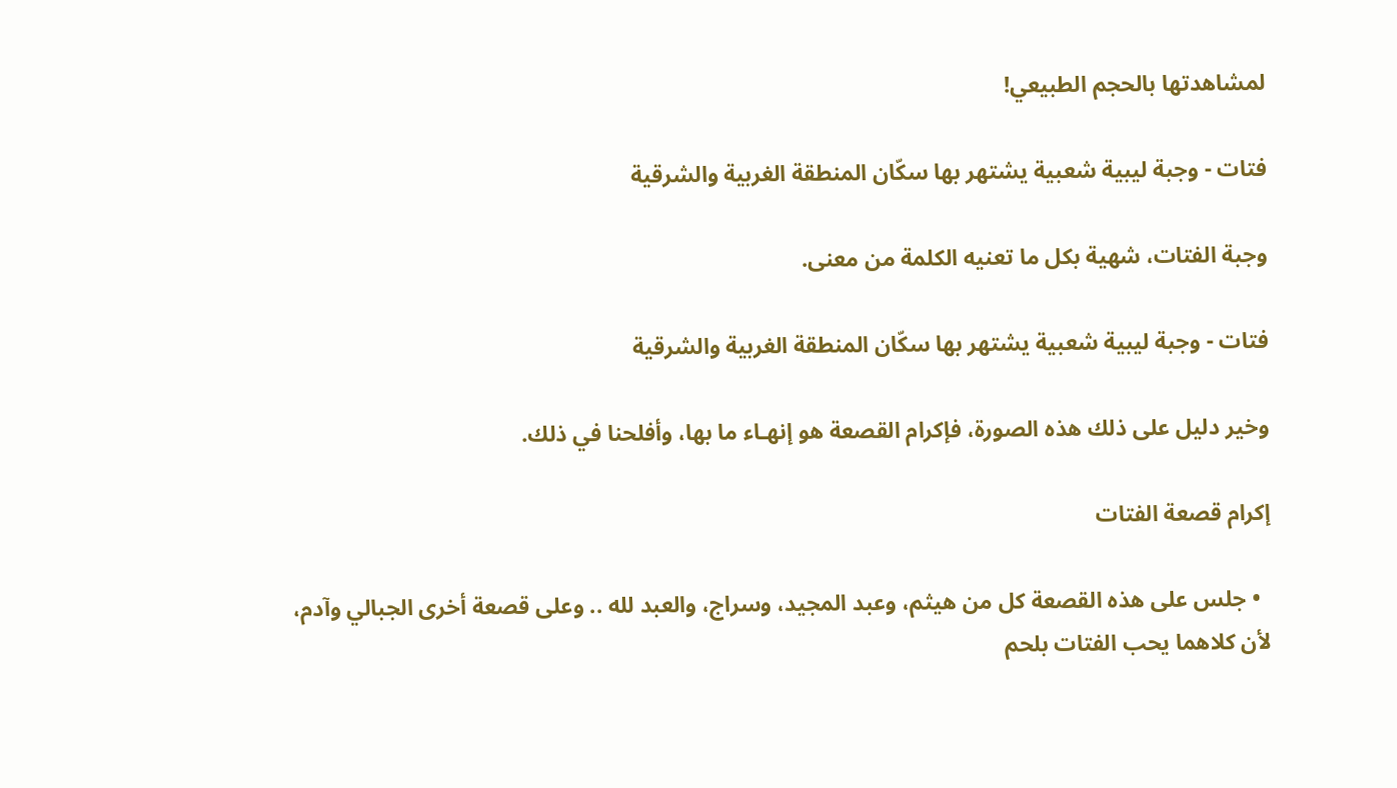لمشاهدتها بالحجم الطبيعي!

فتات - وجبة ليبية شعبية يشتهر بها سكّان المنطقة الغربية والشرقية

وجبة الفتات، شهية بكل ما تعنيه الكلمة من معنى.

فتات - وجبة ليبية شعبية يشتهر بها سكّان المنطقة الغربية والشرقية

وخير دليل على ذلك هذه الصورة، فإكرام القصعة هو إنهـاء ما بها، وأفلحنا في ذلك.

إكرام قصعة الفتات

  • جلس على هذه القصعة كل من هيثم، وعبد المجيد، وسراج، والعبد لله .. وعلى قصعة أخرى الجبالي وآدم، لأن كلاهما يحب الفتات بلحم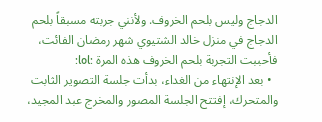الدجاج وليس بلحم الخروف. ولأنني جربته مسبقاً بلحم الدجاج في منزل خالد الشتيوي شهر رمضان الفائت، فأحببت التجربة بلحم الخروف هذه المرة :lol:
  • بعد الإنتهاء من الغداء، بدأت جلسة التصوير الثابت والمتحرك، إفتتح الجلسة المصور والمخرج عبد المجيد،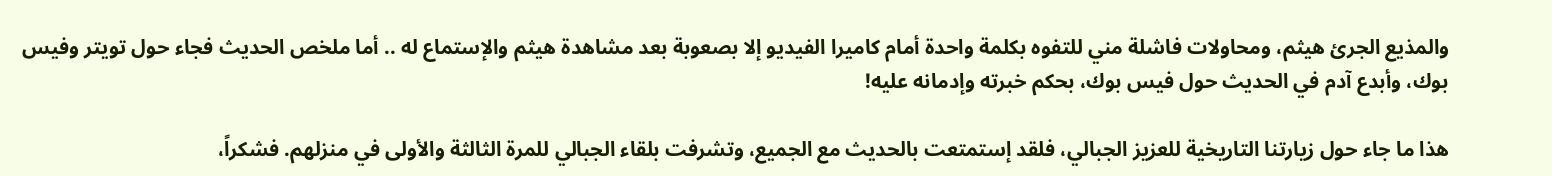والمذيع الجرئ هيثم، ومحاولات فاشلة مني للتفوه بكلمة واحدة أمام كاميرا الفيديو إلا بصعوبة بعد مشاهدة هيثم والإستماع له .. أما ملخص الحديث فجاء حول تويتر وفيس بوك، وأبدع آدم في الحديث حول فيس بوك، بحكم خبرته وإدمانه عليه!

هذا ما جاء حول زيارتنا التاريخية للعزيز الجبالي، فلقد إستمتعت بالحديث مع الجميع، وتشرفت بلقاء الجبالي للمرة الثالثة والأولى في منزلهم. فشكراً،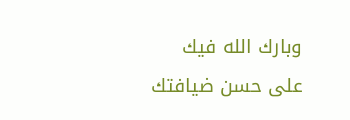وبارك الله فيك على حسن ضيافتك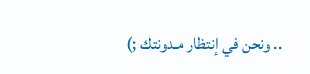.. ونحن في إنتظار مـدونتك ;)